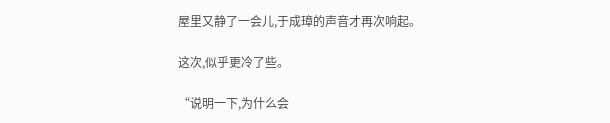屋里又静了一会儿,于成璋的声音才再次响起。

这次,似乎更冷了些。

“说明一下,为什么会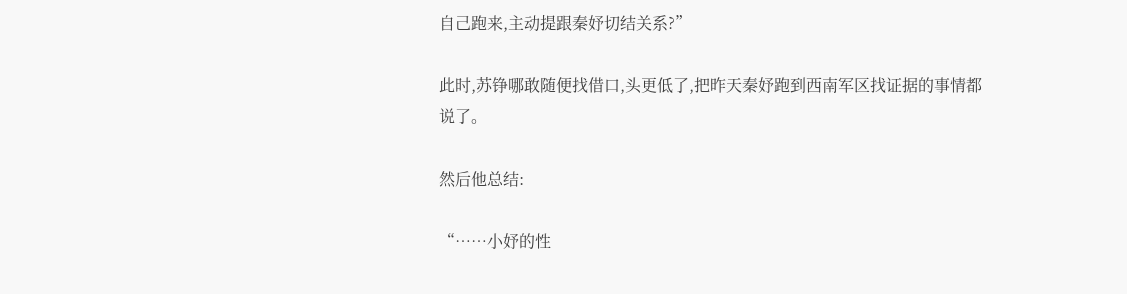自己跑来,主动提跟秦妤切结关系?”

此时,苏铮哪敢随便找借口,头更低了,把昨天秦妤跑到西南军区找证据的事情都说了。

然后他总结:

“……小妤的性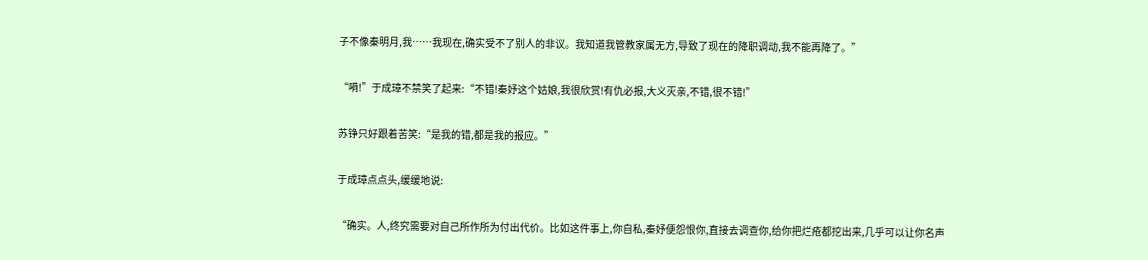子不像秦明月,我……我现在,确实受不了别人的非议。我知道我管教家属无方,导致了现在的降职调动,我不能再降了。”

“嗬!”于成璋不禁笑了起来:“不错!秦妤这个姑娘,我很欣赏!有仇必报,大义灭亲,不错,很不错!”

苏铮只好跟着苦笑:“是我的错,都是我的报应。”

于成璋点点头,缓缓地说:

“确实。人,终究需要对自己所作所为付出代价。比如这件事上,你自私,秦妤便怨恨你,直接去调查你,给你把烂疮都挖出来,几乎可以让你名声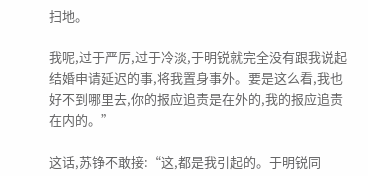扫地。

我呢,过于严厉,过于冷淡,于明锐就完全没有跟我说起结婚申请延迟的事,将我置身事外。要是这么看,我也好不到哪里去,你的报应追责是在外的,我的报应追责在内的。”

这话,苏铮不敢接:“这,都是我引起的。于明锐同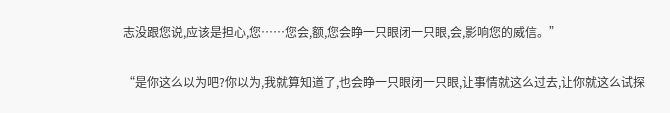志没跟您说,应该是担心,您……您会,额,您会睁一只眼闭一只眼,会,影响您的威信。”

“是你这么以为吧?你以为,我就算知道了,也会睁一只眼闭一只眼,让事情就这么过去,让你就这么试探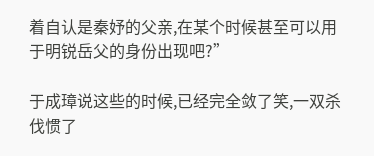着自认是秦妤的父亲,在某个时候甚至可以用于明锐岳父的身份出现吧?”

于成璋说这些的时候,已经完全敛了笑,一双杀伐惯了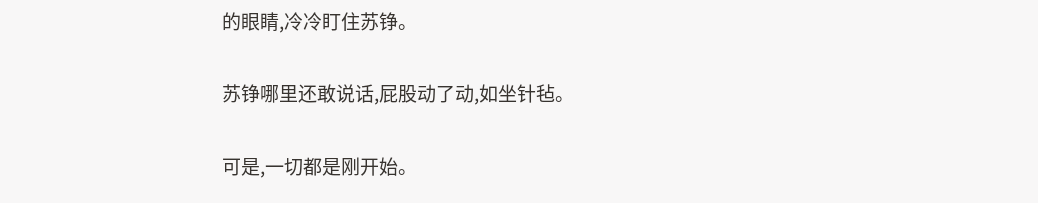的眼睛,冷冷盯住苏铮。

苏铮哪里还敢说话,屁股动了动,如坐针毡。

可是,一切都是刚开始。